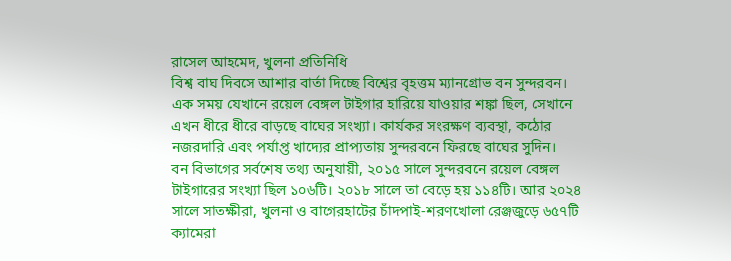রাসেল আহমেদ, খুলনা প্রতিনিধি
বিশ্ব বাঘ দিবসে আশার বার্তা দিচ্ছে বিশ্বের বৃহত্তম ম্যানগ্রোভ বন সুন্দরবন। এক সময় যেখানে রয়েল বেঙ্গল টাইগার হারিয়ে যাওয়ার শঙ্কা ছিল, সেখানে এখন ধীরে ধীরে বাড়ছে বাঘের সংখ্যা। কার্যকর সংরক্ষণ ব্যবস্থা, কঠোর নজরদারি এবং পর্যাপ্ত খাদ্যের প্রাপ্যতায় সুন্দরবনে ফিরছে বাঘের সুদিন।
বন বিভাগের সর্বশেষ তথ্য অনুযায়ী, ২০১৫ সালে সুন্দরবনে রয়েল বেঙ্গল টাইগারের সংখ্যা ছিল ১০৬টি। ২০১৮ সালে তা বেড়ে হয় ১১৪টি। আর ২০২৪ সালে সাতক্ষীরা, খুলনা ও বাগেরহাটের চাঁদপাই-শরণখোলা রেঞ্জজুড়ে ৬৫৭টি ক্যামেরা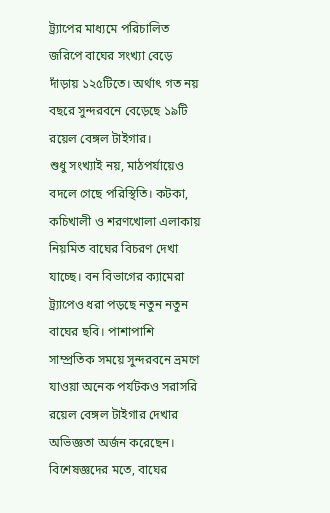ট্র্যাপের মাধ্যমে পরিচালিত জরিপে বাঘের সংখ্যা বেড়ে দাঁড়ায় ১২৫টিতে। অর্থাৎ গত নয় বছরে সুন্দরবনে বেড়েছে ১৯টি রয়েল বেঙ্গল টাইগার।
শুধু সংখ্যাই নয়, মাঠপর্যায়েও বদলে গেছে পরিস্থিতি। কটকা, কচিখালী ও শরণখোলা এলাকায় নিয়মিত বাঘের বিচরণ দেখা যাচ্ছে। বন বিভাগের ক্যামেরা ট্র্যাপেও ধরা পড়ছে নতুন নতুন বাঘের ছবি। পাশাপাশি সাম্প্রতিক সময়ে সুন্দরবনে ভ্রমণে যাওয়া অনেক পর্যটকও সরাসরি রয়েল বেঙ্গল টাইগার দেখার অভিজ্ঞতা অর্জন করেছেন।
বিশেষজ্ঞদের মতে, বাঘের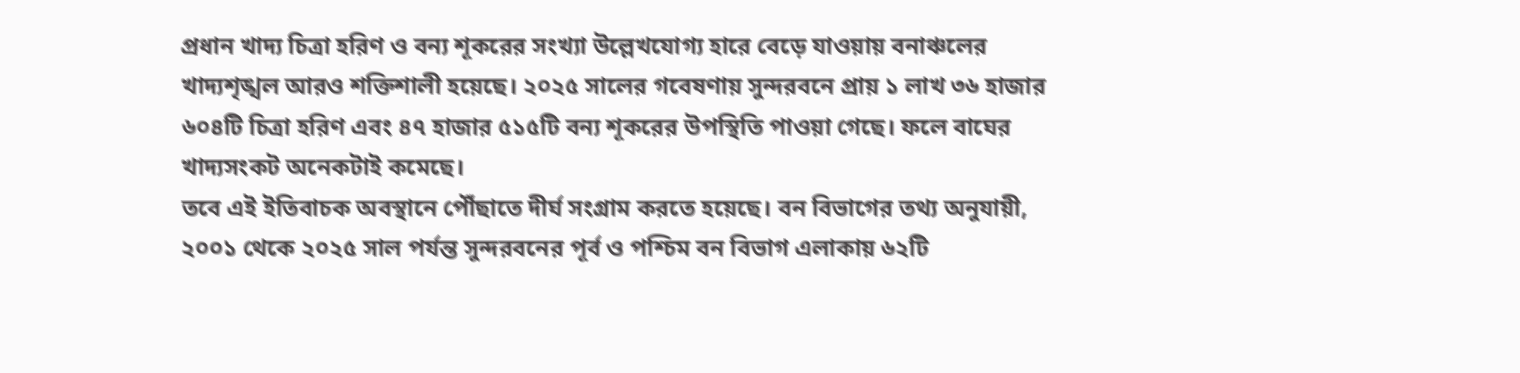প্রধান খাদ্য চিত্রা হরিণ ও বন্য শূকরের সংখ্যা উল্লেখযোগ্য হারে বেড়ে যাওয়ায় বনাঞ্চলের খাদ্যশৃঙ্খল আরও শক্তিশালী হয়েছে। ২০২৫ সালের গবেষণায় সুন্দরবনে প্রায় ১ লাখ ৩৬ হাজার ৬০৪টি চিত্রা হরিণ এবং ৪৭ হাজার ৫১৫টি বন্য শূকরের উপস্থিতি পাওয়া গেছে। ফলে বাঘের খাদ্যসংকট অনেকটাই কমেছে।
তবে এই ইতিবাচক অবস্থানে পৌঁছাতে দীর্ঘ সংগ্রাম করতে হয়েছে। বন বিভাগের তথ্য অনুযায়ী, ২০০১ থেকে ২০২৫ সাল পর্যন্ত সুন্দরবনের পূর্ব ও পশ্চিম বন বিভাগ এলাকায় ৬২টি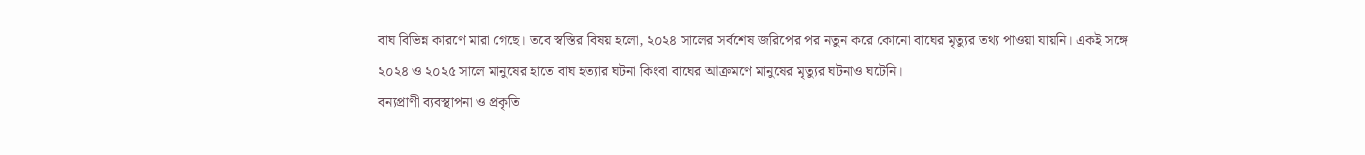বাঘ বিভিন্ন কারণে মারা গেছে। তবে স্বস্তির বিষয় হলো, ২০২৪ সালের সর্বশেষ জরিপের পর নতুন করে কোনো বাঘের মৃত্যুর তথ্য পাওয়া যায়নি। একই সঙ্গে ২০২৪ ও ২০২৫ সালে মানুষের হাতে বাঘ হত্যার ঘটনা কিংবা বাঘের আক্রমণে মানুষের মৃত্যুর ঘটনাও ঘটেনি।
বন্যপ্রাণী ব্যবস্থাপনা ও প্রকৃতি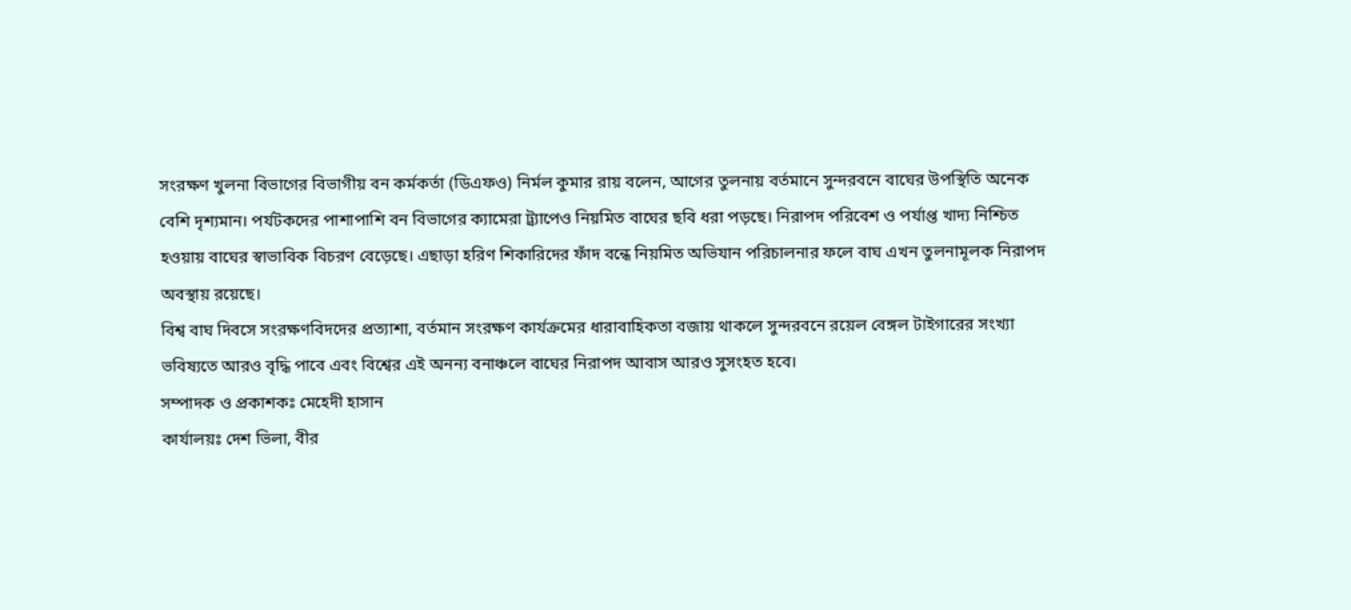সংরক্ষণ খুলনা বিভাগের বিভাগীয় বন কর্মকর্তা (ডিএফও) নির্মল কুমার রায় বলেন, আগের তুলনায় বর্তমানে সুন্দরবনে বাঘের উপস্থিতি অনেক বেশি দৃশ্যমান। পর্যটকদের পাশাপাশি বন বিভাগের ক্যামেরা ট্র্যাপেও নিয়মিত বাঘের ছবি ধরা পড়ছে। নিরাপদ পরিবেশ ও পর্যাপ্ত খাদ্য নিশ্চিত হওয়ায় বাঘের স্বাভাবিক বিচরণ বেড়েছে। এছাড়া হরিণ শিকারিদের ফাঁদ বন্ধে নিয়মিত অভিযান পরিচালনার ফলে বাঘ এখন তুলনামূলক নিরাপদ অবস্থায় রয়েছে।
বিশ্ব বাঘ দিবসে সংরক্ষণবিদদের প্রত্যাশা, বর্তমান সংরক্ষণ কার্যক্রমের ধারাবাহিকতা বজায় থাকলে সুন্দরবনে রয়েল বেঙ্গল টাইগারের সংখ্যা ভবিষ্যতে আরও বৃদ্ধি পাবে এবং বিশ্বের এই অনন্য বনাঞ্চলে বাঘের নিরাপদ আবাস আরও সুসংহত হবে।
সম্পাদক ও প্রকাশকঃ মেহেদী হাসান
কার্যালয়ঃ দেশ ভিলা, বীর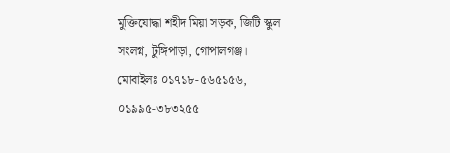মুক্তিযোদ্ধা শহীদ মিয়া সড়ক, জিটি স্কুল সংলগ্ন, টুঙ্গিপাড়া, গোপালগঞ্জ।
মোবাইলঃ ০১৭১৮-৫৬৫১৫৬, ০১৯৯৫-৩৮৩২৫৫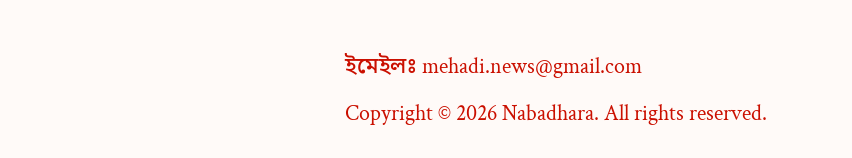ইমেইলঃ mehadi.news@gmail.com
Copyright © 2026 Nabadhara. All rights reserved.